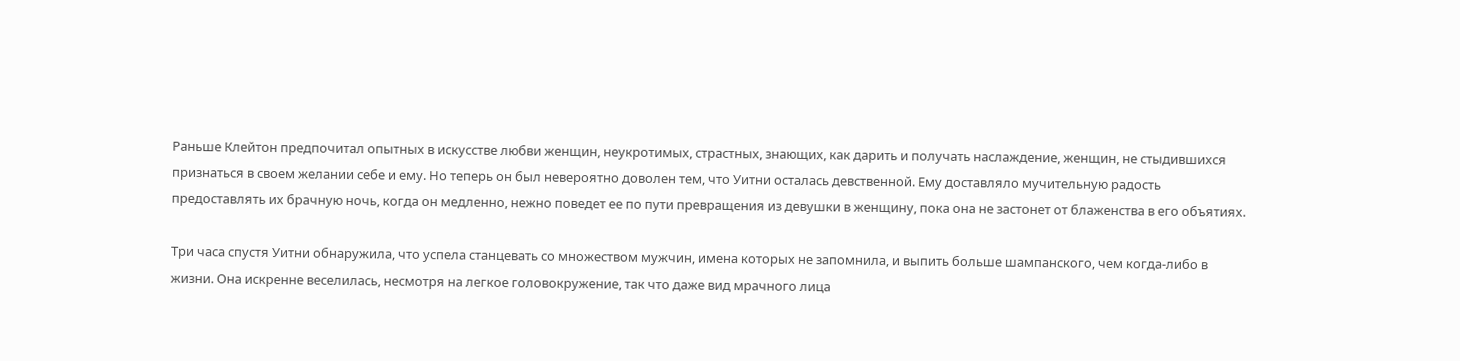Раньше Клейтон предпочитал опытных в искусстве любви женщин, неукротимых, страстных, знающих, как дарить и получать наслаждение, женщин, не стыдившихся признаться в своем желании себе и ему. Но теперь он был невероятно доволен тем, что Уитни осталась девственной. Ему доставляло мучительную радость предоставлять их брачную ночь, когда он медленно, нежно поведет ее по пути превращения из девушки в женщину, пока она не застонет от блаженства в его объятиях.

Три часа спустя Уитни обнаружила, что успела станцевать со множеством мужчин, имена которых не запомнила, и выпить больше шампанского, чем когда-либо в жизни. Она искренне веселилась, несмотря на легкое головокружение, так что даже вид мрачного лица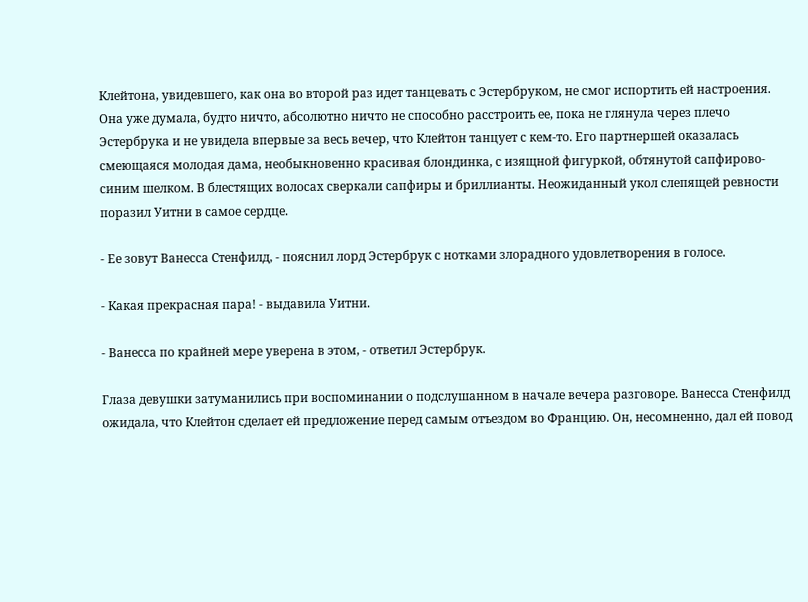Клейтона, увидевшего, как она во второй раз идет танцевать с Эстербруком, не смог испортить ей настроения. Она уже думала, будто ничто, абсолютно ничто не способно расстроить ее, пока не глянула через плечо Эстербрука и не увидела впервые за весь вечер, что Клейтон танцует с кем-то. Его партнершей оказалась смеющаяся молодая дама, необыкновенно красивая блондинка, с изящной фигуркой, обтянутой сапфирово-синим шелком. В блестящих волосах сверкали сапфиры и бриллианты. Неожиданный укол слепящей ревности поразил Уитни в самое сердце.

- Ее зовут Ванесса Стенфилд, - пояснил лорд Эстербрук с нотками злорадного удовлетворения в голосе.

- Какая прекрасная пара! - выдавила Уитни.

- Ванесса по крайней мере уверена в этом, - ответил Эстербрук.

Глаза девушки затуманились при воспоминании о подслушанном в начале вечера разговоре. Ванесса Стенфилд ожидала, что Клейтон сделает ей предложение перед самым отъездом во Францию. Он, несомненно, дал ей повод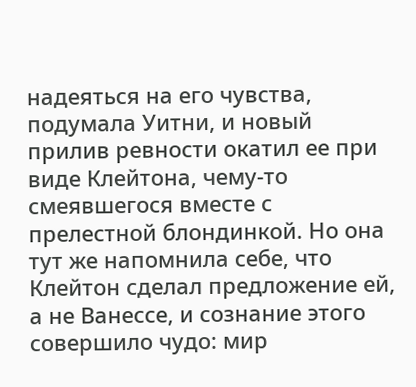надеяться на его чувства, подумала Уитни, и новый прилив ревности окатил ее при виде Клейтона, чему-то смеявшегося вместе с прелестной блондинкой. Но она тут же напомнила себе, что Клейтон сделал предложение ей, а не Ванессе, и сознание этого совершило чудо: мир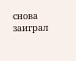снова заиграл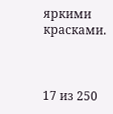яркими красками.



17 из 250